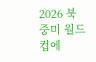2026 북중미 월드컵에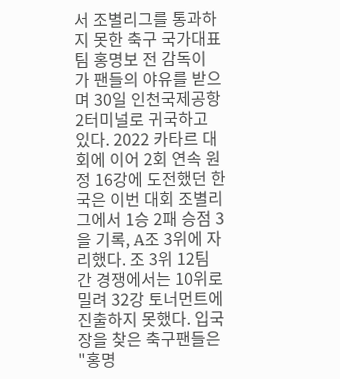서 조별리그를 통과하지 못한 축구 국가대표팀 홍명보 전 감독이 가 팬들의 야유를 받으며 30일 인천국제공항 2터미널로 귀국하고 있다. 2022 카타르 대회에 이어 2회 연속 원정 16강에 도전했던 한국은 이번 대회 조별리그에서 1승 2패 승점 3을 기록, A조 3위에 자리했다. 조 3위 12팀 간 경쟁에서는 10위로 밀려 32강 토너먼트에 진출하지 못했다. 입국장을 찾은 축구팬들은 "홍명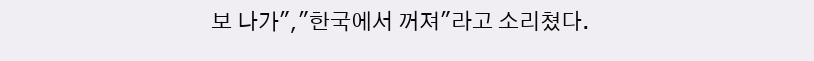보 나가","한국에서 꺼져"라고 소리쳤다.